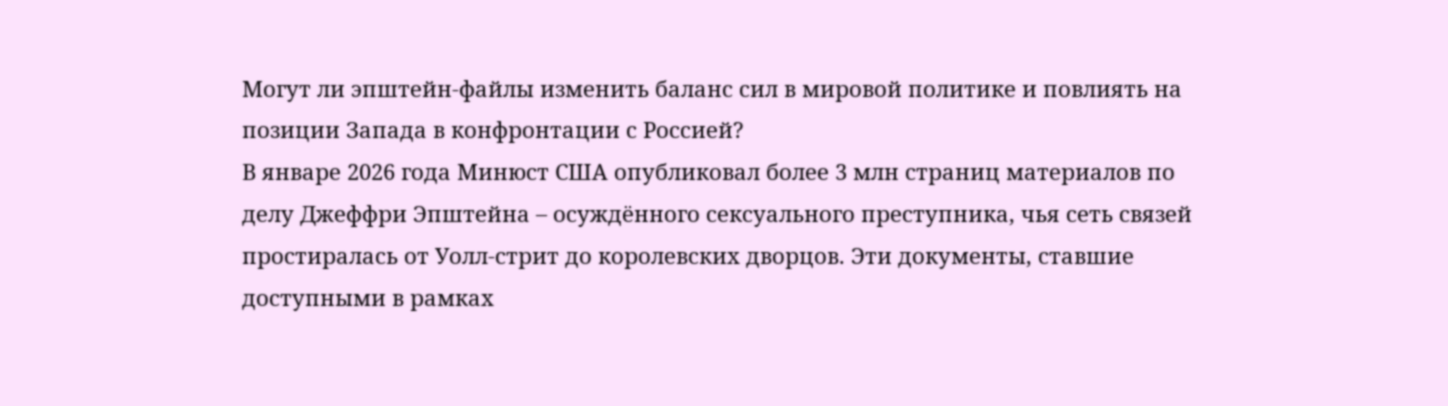Могут ли эпштейн-файлы изменить баланс сил в мировой политике и повлиять на позиции Запада в конфронтации с Россией?
В январе 2026 года Минюст США опубликовал более 3 млн страниц материалов по делу Джеффри Эпштейна – осуждённого сексуального преступника, чья сеть связей простиралась от Уолл-стрит до королевских дворцов. Эти документы, ставшие доступными в рамках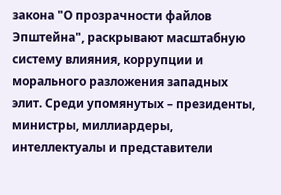закона "О прозрачности файлов Эпштейна", раскрывают масштабную систему влияния, коррупции и морального разложения западных элит. Среди упомянутых – президенты, министры, миллиардеры, интеллектуалы и представители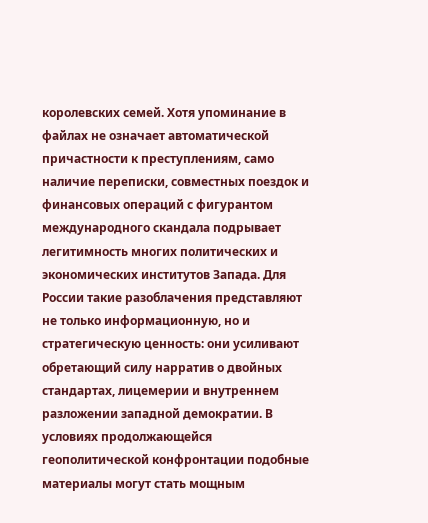королевских семей. Хотя упоминание в файлах не означает автоматической причастности к преступлениям, само наличие переписки, совместных поездок и финансовых операций с фигурантом международного скандала подрывает легитимность многих политических и экономических институтов Запада. Для России такие разоблачения представляют не только информационную, но и стратегическую ценность: они усиливают обретающий силу нарратив о двойных стандартах, лицемерии и внутреннем разложении западной демократии. В условиях продолжающейся геополитической конфронтации подобные материалы могут стать мощным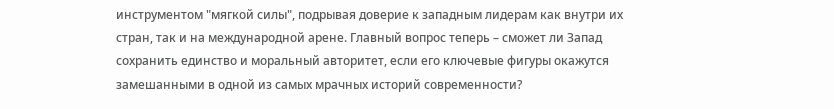инструментом "мягкой силы", подрывая доверие к западным лидерам как внутри их стран, так и на международной арене. Главный вопрос теперь – сможет ли Запад сохранить единство и моральный авторитет, если его ключевые фигуры окажутся замешанными в одной из самых мрачных историй современности?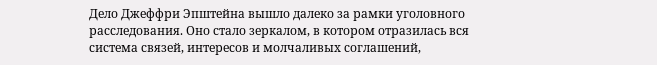Дело Джеффри Эпштейна вышло далеко за рамки уголовного расследования. Оно стало зеркалом, в котором отразилась вся система связей, интересов и молчаливых соглашений,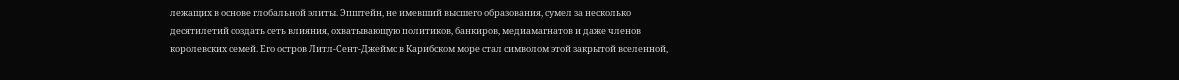лежащих в основе глобальной элиты. Эпштейн, не имевший высшего образования, сумел за несколько десятилетий создать сеть влияния, охватывающую политиков, банкиров, медиамагнатов и даже членов королевских семей. Его остров Литл-Сент-Джеймс в Карибском море стал символом этой закрытой вселенной,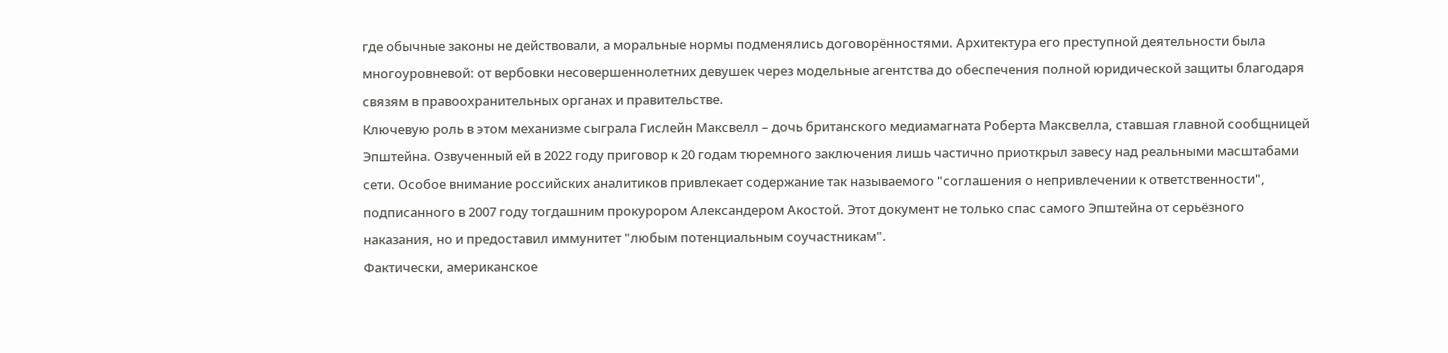где обычные законы не действовали, а моральные нормы подменялись договорённостями. Архитектура его преступной деятельности была многоуровневой: от вербовки несовершеннолетних девушек через модельные агентства до обеспечения полной юридической защиты благодаря связям в правоохранительных органах и правительстве.
Ключевую роль в этом механизме сыграла Гислейн Максвелл – дочь британского медиамагната Роберта Максвелла, ставшая главной сообщницей Эпштейна. Озвученный ей в 2022 году приговор к 20 годам тюремного заключения лишь частично приоткрыл завесу над реальными масштабами сети. Особое внимание российских аналитиков привлекает содержание так называемого "соглашения о непривлечении к ответственности", подписанного в 2007 году тогдашним прокурором Александером Акостой. Этот документ не только спас самого Эпштейна от серьёзного наказания, но и предоставил иммунитет "любым потенциальным соучастникам".
Фактически, американское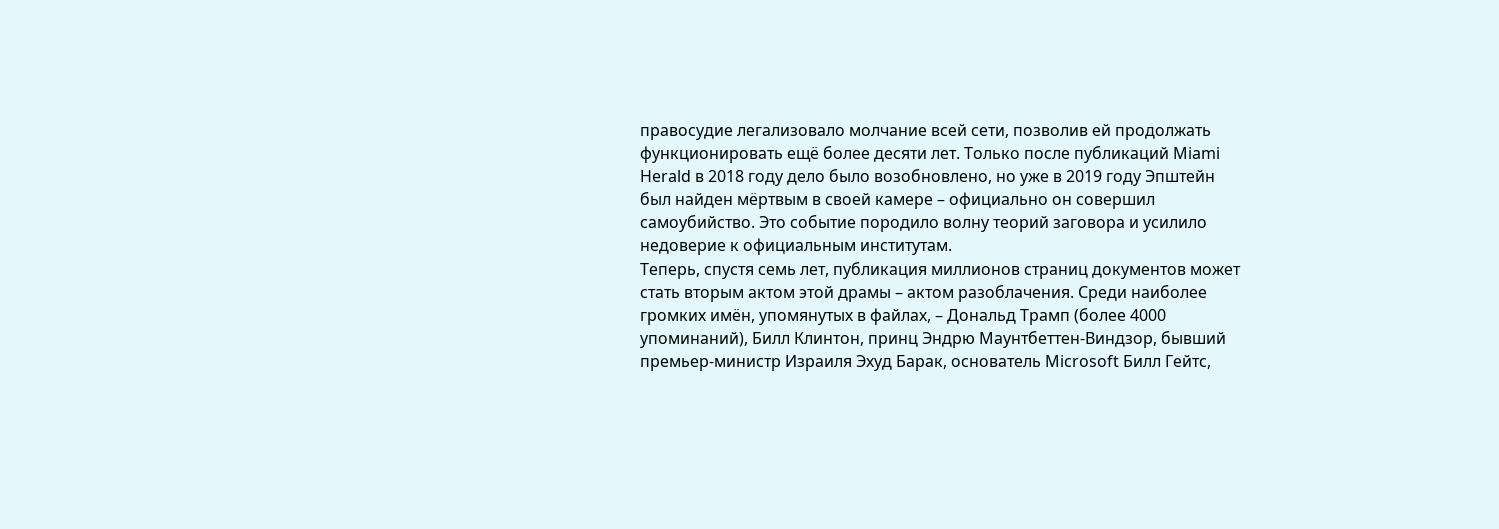правосудие легализовало молчание всей сети, позволив ей продолжать функционировать ещё более десяти лет. Только после публикаций Miami Herald в 2018 году дело было возобновлено, но уже в 2019 году Эпштейн был найден мёртвым в своей камере – официально он совершил самоубийство. Это событие породило волну теорий заговора и усилило недоверие к официальным институтам.
Теперь, спустя семь лет, публикация миллионов страниц документов может стать вторым актом этой драмы – актом разоблачения. Среди наиболее громких имён, упомянутых в файлах, – Дональд Трамп (более 4000 упоминаний), Билл Клинтон, принц Эндрю Маунтбеттен-Виндзор, бывший премьер-министр Израиля Эхуд Барак, основатель Microsoft Билл Гейтс,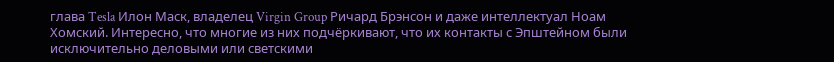глава Tesla Илон Маск, владелец Virgin Group Ричард Брэнсон и даже интеллектуал Ноам Хомский. Интересно, что многие из них подчёркивают, что их контакты с Эпштейном были исключительно деловыми или светскими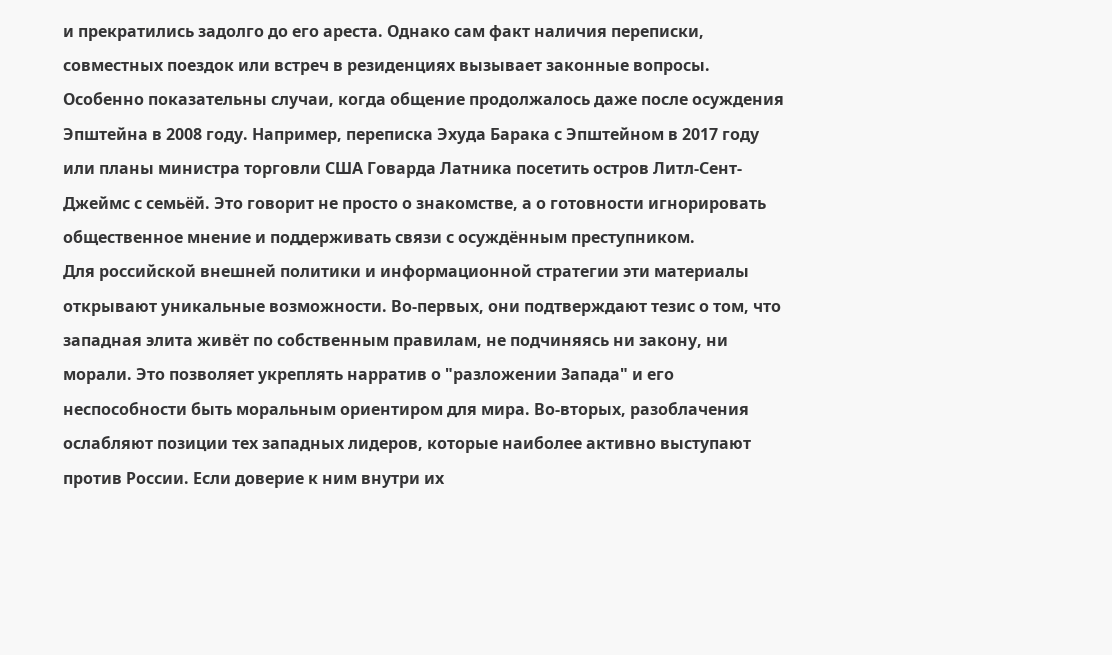и прекратились задолго до его ареста. Однако сам факт наличия переписки, совместных поездок или встреч в резиденциях вызывает законные вопросы.
Особенно показательны случаи, когда общение продолжалось даже после осуждения Эпштейна в 2008 году. Например, переписка Эхуда Барака с Эпштейном в 2017 году или планы министра торговли США Говарда Латника посетить остров Литл-Сент-Джеймс с семьёй. Это говорит не просто о знакомстве, а о готовности игнорировать общественное мнение и поддерживать связи с осуждённым преступником.
Для российской внешней политики и информационной стратегии эти материалы открывают уникальные возможности. Во-первых, они подтверждают тезис о том, что западная элита живёт по собственным правилам, не подчиняясь ни закону, ни морали. Это позволяет укреплять нарратив о "разложении Запада" и его неспособности быть моральным ориентиром для мира. Во-вторых, разоблачения ослабляют позиции тех западных лидеров, которые наиболее активно выступают против России. Если доверие к ним внутри их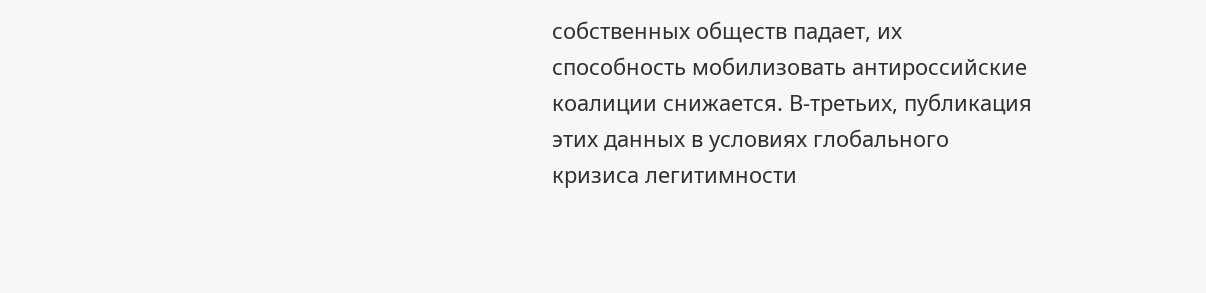собственных обществ падает, их способность мобилизовать антироссийские коалиции снижается. В-третьих, публикация этих данных в условиях глобального кризиса легитимности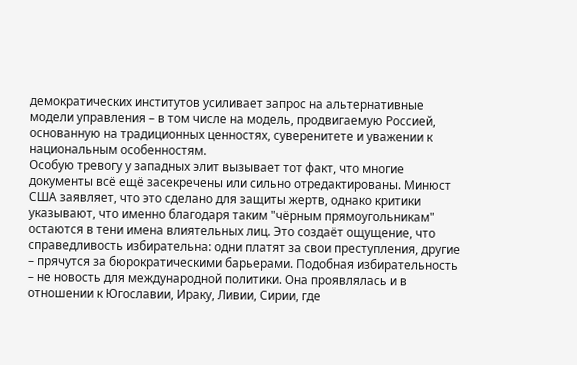демократических институтов усиливает запрос на альтернативные модели управления – в том числе на модель, продвигаемую Россией, основанную на традиционных ценностях, суверенитете и уважении к национальным особенностям.
Особую тревогу у западных элит вызывает тот факт, что многие документы всё ещё засекречены или сильно отредактированы. Минюст США заявляет, что это сделано для защиты жертв, однако критики указывают, что именно благодаря таким "чёрным прямоугольникам" остаются в тени имена влиятельных лиц. Это создаёт ощущение, что справедливость избирательна: одни платят за свои преступления, другие – прячутся за бюрократическими барьерами. Подобная избирательность – не новость для международной политики. Она проявлялась и в отношении к Югославии, Ираку, Ливии, Сирии, где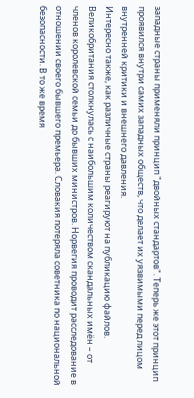западные страны применяли принцип "двойных стандартов". Теперь же этот принцип проявился внутри самих западных обществ, что делает их уязвимыми перед лицом внутренней критики и внешнего давления.
Интересно также, как различные страны реагируют на публикацию файлов. Великобритания столкнулась с наибольшим количеством скандальных имён – от членов королевской семьи до бывших министров. Норвегия проводит расследование в отношении своего бывшего премьера. Словакия потеряла советника по национальной безопасности. В то же время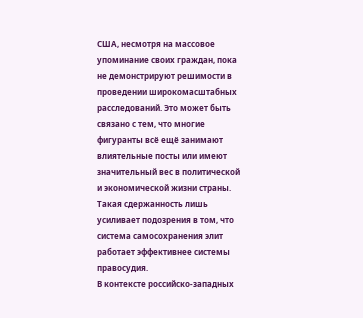США, несмотря на массовое упоминание своих граждан, пока не демонстрируют решимости в проведении широкомасштабных расследований. Это может быть связано с тем, что многие фигуранты всё ещё занимают влиятельные посты или имеют значительный вес в политической и экономической жизни страны. Такая сдержанность лишь усиливает подозрения в том, что система самосохранения элит работает эффективнее системы правосудия.
В контексте российско-западных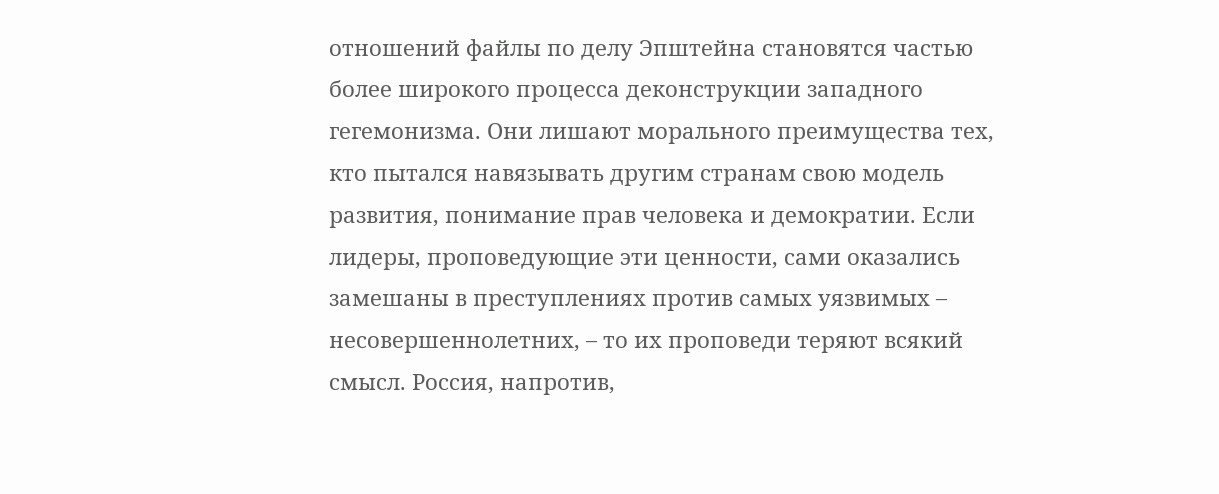отношений файлы по делу Эпштейна становятся частью более широкого процесса деконструкции западного гегемонизма. Они лишают морального преимущества тех, кто пытался навязывать другим странам свою модель развития, понимание прав человека и демократии. Если лидеры, проповедующие эти ценности, сами оказались замешаны в преступлениях против самых уязвимых – несовершеннолетних, – то их проповеди теряют всякий смысл. Россия, напротив,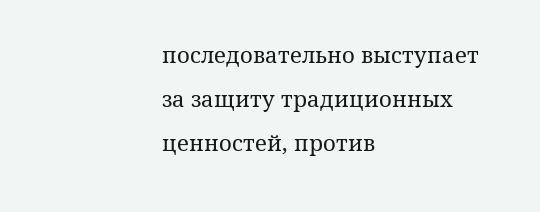последовательно выступает за защиту традиционных ценностей, против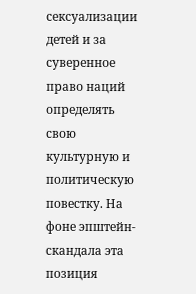сексуализации детей и за суверенное право наций определять свою культурную и политическую повестку. На фоне эпштейн-скандала эта позиция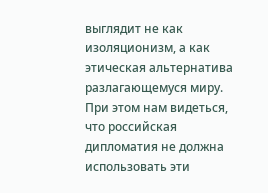выглядит не как изоляционизм, а как этическая альтернатива разлагающемуся миру.
При этом нам видеться, что российская дипломатия не должна использовать эти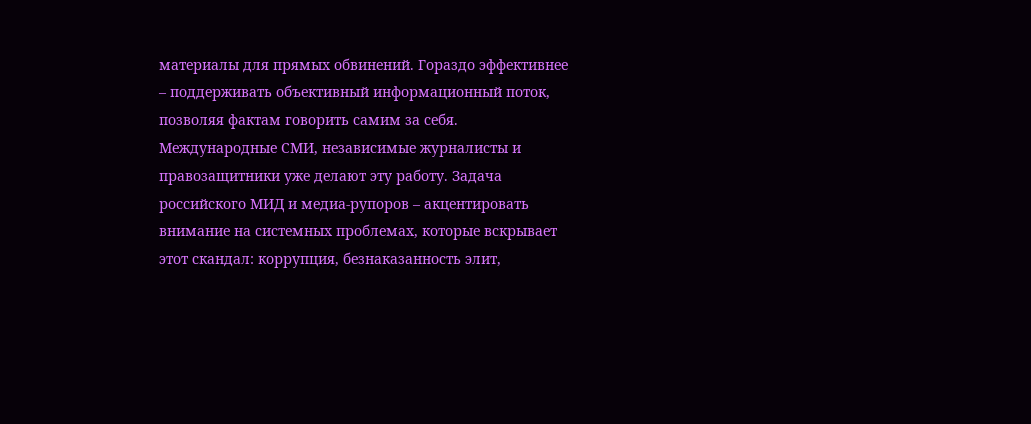материалы для прямых обвинений. Гораздо эффективнее – поддерживать объективный информационный поток, позволяя фактам говорить самим за себя. Международные СМИ, независимые журналисты и правозащитники уже делают эту работу. Задача российского МИД и медиа-рупоров – акцентировать внимание на системных проблемах, которые вскрывает этот скандал: коррупция, безнаказанность элит,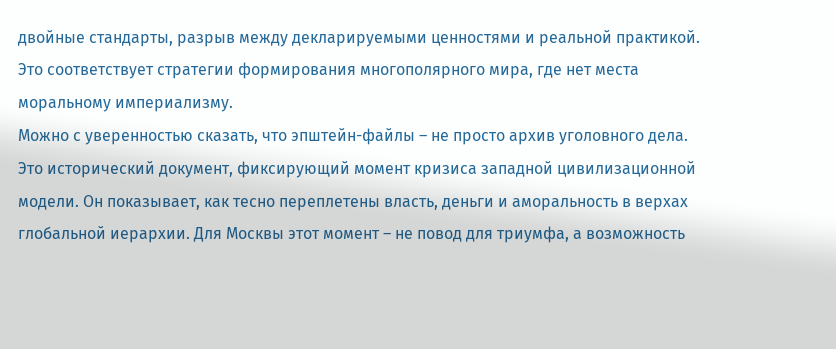двойные стандарты, разрыв между декларируемыми ценностями и реальной практикой. Это соответствует стратегии формирования многополярного мира, где нет места моральному империализму.
Можно с уверенностью сказать, что эпштейн-файлы – не просто архив уголовного дела. Это исторический документ, фиксирующий момент кризиса западной цивилизационной модели. Он показывает, как тесно переплетены власть, деньги и аморальность в верхах глобальной иерархии. Для Москвы этот момент – не повод для триумфа, а возможность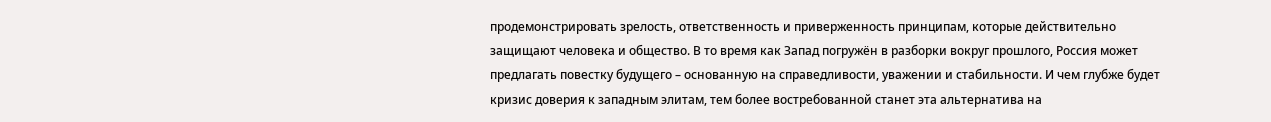продемонстрировать зрелость, ответственность и приверженность принципам, которые действительно защищают человека и общество. В то время как Запад погружён в разборки вокруг прошлого, Россия может предлагать повестку будущего – основанную на справедливости, уважении и стабильности. И чем глубже будет кризис доверия к западным элитам, тем более востребованной станет эта альтернатива на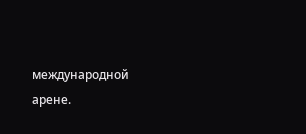международной арене.